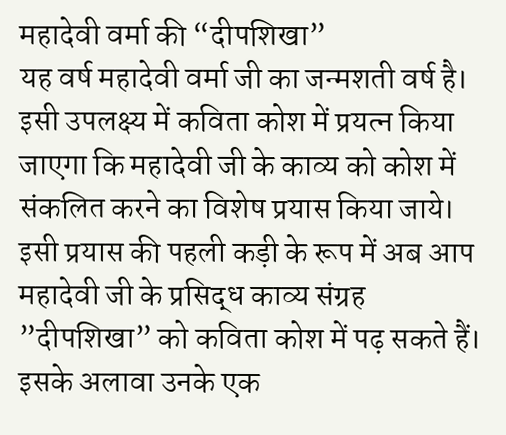महादेवी वर्मा की “दीपशिखा”
यह वर्ष महादेवी वर्मा जी का जन्मशती वर्ष है। इसी उपलक्ष्य में कविता कोश में प्रयत्न किया जाएगा कि महादेवी जी के काव्य को कोश में संकलित करने का विशेष प्रयास किया जाये। इसी प्रयास की पहली कड़ी के रूप में अब आप महादेवी जी के प्रसिद्ध काव्य संग्रह ”दीपशिखा” को कविता कोश में पढ़ सकते हैं। इसके अलावा उनके एक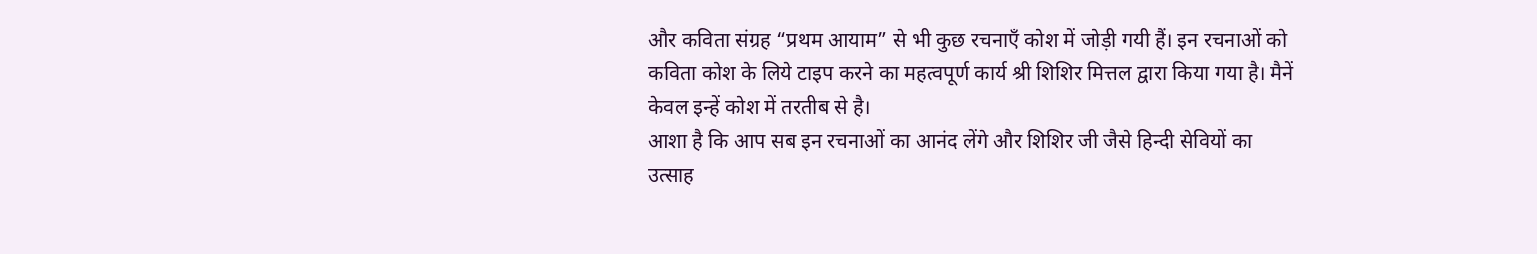और कविता संग्रह “प्रथम आयाम” से भी कुछ रचनाएँ कोश में जोड़ी गयी हैं। इन रचनाओं को कविता कोश के लिये टाइप करने का महत्वपूर्ण कार्य श्री शिशिर मित्तल द्वारा किया गया है। मैनें केवल इन्हें कोश में तरतीब से है।
आशा है कि आप सब इन रचनाओं का आनंद लेंगे और शिशिर जी जैसे हिन्दी सेवियों का उत्साह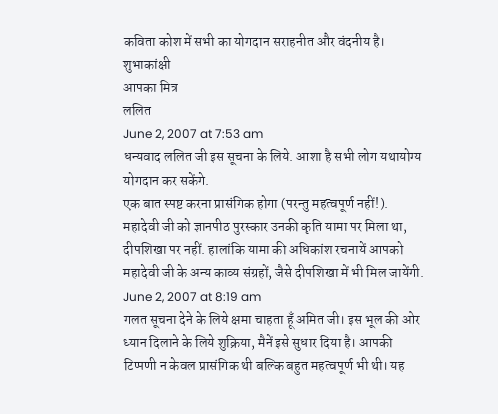कविता कोश में सभी का योगदान सराहनीत और वंदनीय है।
शुभाकांक्षी
आपका मित्र
ललित
June 2, 2007 at 7:53 am
धन्यवाद ललित जी इस सूचना के लिये. आशा है सभी लोग यथायोग्य योगदान कर सकेंगे.
एक बात स्पष्ट करना प्रासंगिक होगा (परन्तु महत्वपूर्ण नहीं!). महादेवी जी को ज्ञानपीठ पुरस्कार उनकी कृति यामा पर मिला था, दीपशिखा पर नहीं. हालांकि यामा की अधिकांश रचनायें आपको महादेवी जी के अन्य काव्य संग्रहों, जैसे दीपशिखा में भी मिल जायेंगी.
June 2, 2007 at 8:19 am
गलत सूचना देने के लिये क्षमा चाहता हूँ अमित जी। इस भूल की ओर ध्यान दिलाने के लिये शुक्रिया, मैनें इसे सुधार दिया है। आपकी टिप्पणी न केवल प्रासंगिक थी बल्कि बहुत महत्वपूर्ण भी थी। यह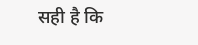सही है कि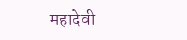महादेवी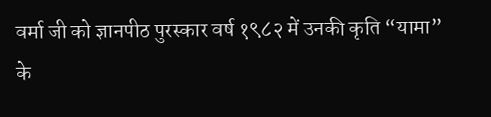वर्मा जी को ज्ञानपीठ पुरस्कार वर्ष १९८२ में उनकी कृति “यामा” के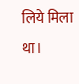लिये मिला था।